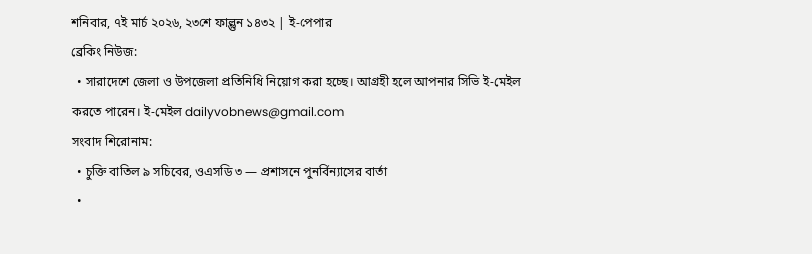শনিবার, ৭ই মার্চ ২০২৬, ২৩শে ফাল্গুন ১৪৩২ | ই-পেপার
ব্রেকিং নিউজ:
  • সারাদেশে জেলা ও উপজেলা প্রতিনিধি নিয়োগ করা হচ্ছে। আগ্রহী হলে আপনার সিভি ই-মেইল করতে পারেন। ই-মেইল dailyvobnews@gmail.com
সংবাদ শিরোনাম:
  • চুক্তি বাতিল ৯ সচিবের, ওএসডি ৩ — প্রশাসনে পুনর্বিন্যাসের বার্তা
  •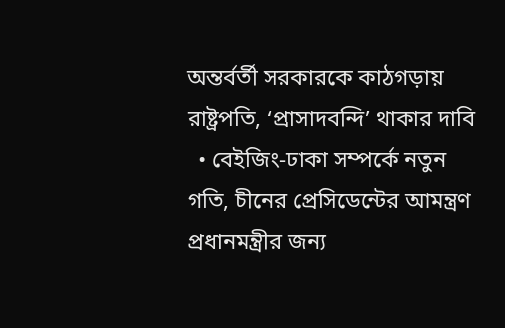অন্তর্বর্তী সরকারকে কাঠগড়ায় রাষ্ট্রপতি, ‘প্রাসাদবন্দি’ থাকার দাবি
  • বেইজিং-ঢাকা সম্পর্কে নতুন গতি, চীনের প্রেসিডেন্টের আমন্ত্রণ প্রধানমন্ত্রীর জন্য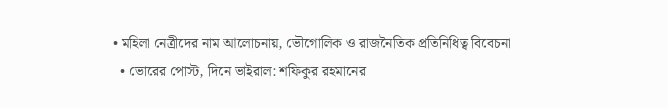• মহিলা নেত্রীদের নাম আলোচনায়, ভৌগোলিক ও রাজনৈতিক প্রতিনিধিত্ব বিবেচনা
  • ভোরের পোস্ট, দিনে ভাইরাল: শফিকুর রহমানের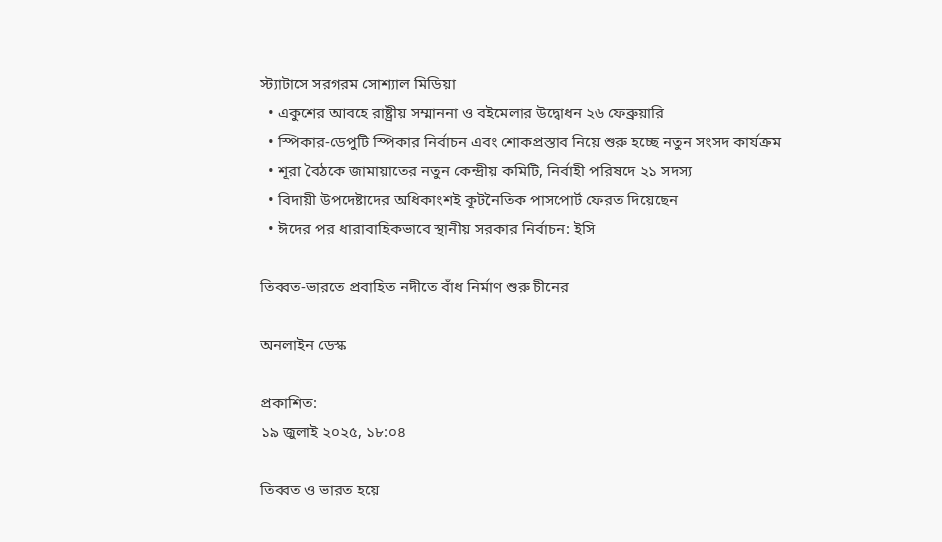স্ট্যাটাসে সরগরম সোশ্যাল মিডিয়া
  • একুশের আবহে রাষ্ট্রীয় সম্মাননা ও বইমেলার উদ্বোধন ২৬ ফেব্রুয়ারি
  • স্পিকার-ডেপুটি স্পিকার নির্বাচন এবং শোকপ্রস্তাব নিয়ে শুরু হচ্ছে নতুন সংসদ কার্যক্রম
  • শূরা বৈঠকে জামায়াতের নতুন কেন্দ্রীয় কমিটি, নির্বাহী পরিষদে ২১ সদস্য
  • বিদায়ী উপদেষ্টাদের অধিকাংশই কূটনৈতিক পাসপোর্ট ফেরত দিয়েছেন
  • ঈদের পর ধারাবাহিকভাবে স্থানীয় সরকার নির্বাচন: ইসি

তিব্বত-ভারতে প্রবাহিত নদীতে বাঁধ নির্মাণ শুরু চীনের

অনলাইন ডেস্ক

প্রকাশিত:
১৯ জুলাই ২০২৫, ১৮:০৪

তিব্বত ও ভারত হয়ে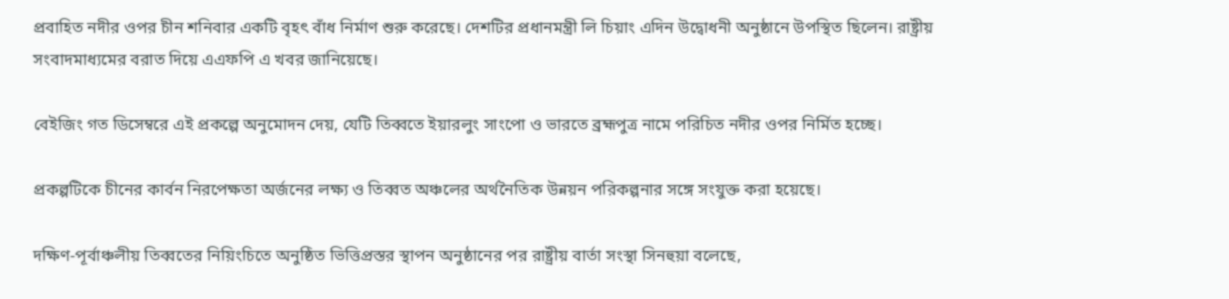প্রবাহিত নদীর ওপর চীন শনিবার একটি বৃহৎ বাঁধ নির্মাণ শুরু করেছে। দেশটির প্রধানমন্ত্রী লি চিয়াং এদিন উদ্বোধনী অনুষ্ঠানে উপস্থিত ছিলেন। রাষ্ট্রীয় সংবাদমাধ্যমের বরাত দিয়ে এএফপি এ খবর জানিয়েছে।

বেইজিং গত ডিসেম্বরে এই প্রকল্পে অনুমোদন দেয়, যেটি তিব্বতে ইয়ারলুং সাংপো ও ভারতে ব্রহ্মপুত্র নামে পরিচিত নদীর ওপর নির্মিত হচ্ছে।

প্রকল্পটিকে চীনের কার্বন নিরপেক্ষতা অর্জনের লক্ষ্য ও তিব্বত অঞ্চলের অর্থনৈতিক উন্নয়ন পরিকল্পনার সঙ্গে সংযুক্ত করা হয়েছে।

দক্ষিণ-পূর্বাঞ্চলীয় তিব্বতের নিয়িংচিতে অনুষ্ঠিত ভিত্তিপ্রস্তর স্থাপন অনুষ্ঠানের পর রাষ্ট্রীয় বার্তা সংস্থা সিনহুয়া বলেছে,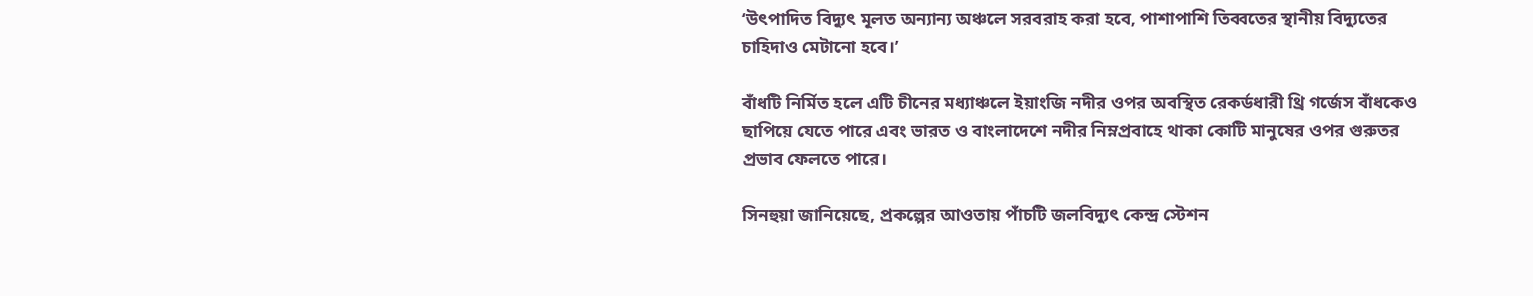‘উৎপাদিত বিদ্যুৎ মূলত অন্যান্য অঞ্চলে সরবরাহ করা হবে, পাশাপাশি তিব্বতের স্থানীয় বিদ্যুতের চাহিদাও মেটানো হবে।’

বাঁধটি নির্মিত হলে এটি চীনের মধ্যাঞ্চলে ইয়াংজি নদীর ওপর অবস্থিত রেকর্ডধারী থ্রি গর্জেস বাঁধকেও ছাপিয়ে যেতে পারে এবং ভারত ও বাংলাদেশে নদীর নিম্নপ্রবাহে থাকা কোটি মানুষের ওপর গুরুতর প্রভাব ফেলতে পারে।

সিনহুয়া জানিয়েছে, প্রকল্পের আওতায় পাঁচটি জলবিদ্যুৎ কেন্দ্র স্টেশন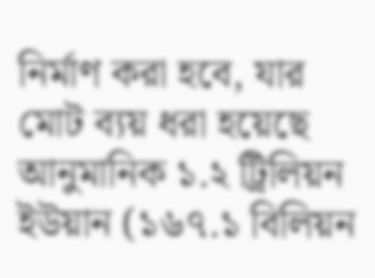নির্মাণ করা হবে, যার মোট ব্যয় ধরা হয়েছে আনুমানিক ১.২ ট্রিলিয়ন ইউয়ান (১৬৭.১ বিলিয়ন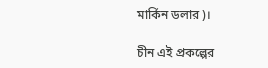মার্কিন ডলার)।

চীন এই প্রকল্পের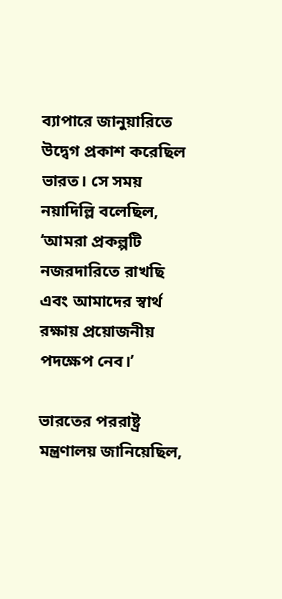ব্যাপারে জানুয়ারিতে উদ্বেগ প্রকাশ করেছিল ভারত। সে সময় নয়াদিল্লি বলেছিল, ‘আমরা প্রকল্পটি নজরদারিতে রাখছি এবং আমাদের স্বার্থ রক্ষায় প্রয়োজনীয় পদক্ষেপ নেব।’

ভারতের পররাষ্ট্র মন্ত্রণালয় জানিয়েছিল,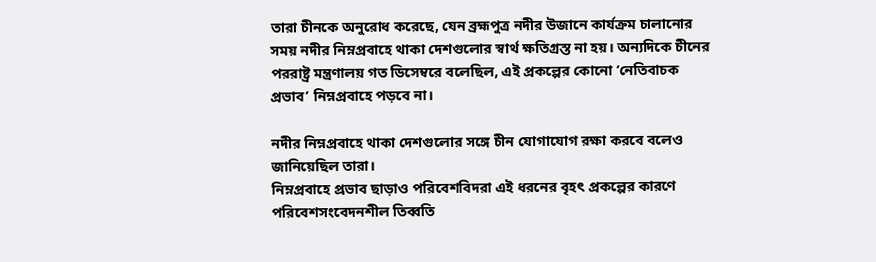তারা চীনকে অনুরোধ করেছে, যেন ব্রহ্মপুত্র নদীর উজানে কার্যক্রম চালানোর সময় নদীর নিম্নপ্রবাহে থাকা দেশগুলোর স্বার্থ ক্ষতিগ্রস্ত না হয়। অন্যদিকে চীনের পররাষ্ট্র মন্ত্রণালয় গত ডিসেম্বরে বলেছিল, এই প্রকল্পের কোনো ‘নেতিবাচক প্রভাব’ নিম্নপ্রবাহে পড়বে না।

নদীর নিম্নপ্রবাহে থাকা দেশগুলোর সঙ্গে চীন যোগাযোগ রক্ষা করবে বলেও জানিয়েছিল তারা।
নিম্নপ্রবাহে প্রভাব ছাড়াও পরিবেশবিদরা এই ধরনের বৃহৎ প্রকল্পের কারণে পরিবেশসংবেদনশীল তিব্বতি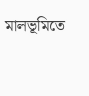মালভূমিতে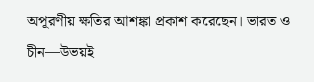অপূরণীয় ক্ষতির আশঙ্কা প্রকাশ করেছেন। ভারত ও চীন—উভয়ই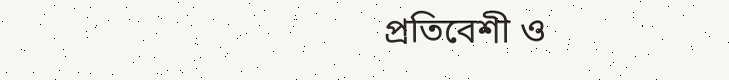প্রতিবেশী ও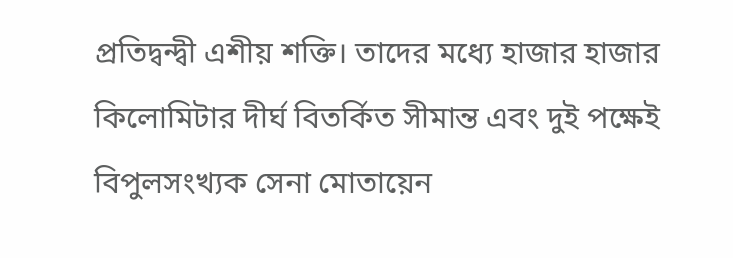প্রতিদ্বন্দ্বী এশীয় শক্তি। তাদের মধ্যে হাজার হাজার কিলোমিটার দীর্ঘ বিতর্কিত সীমান্ত এবং দুই পক্ষেই বিপুলসংখ্যক সেনা মোতায়েন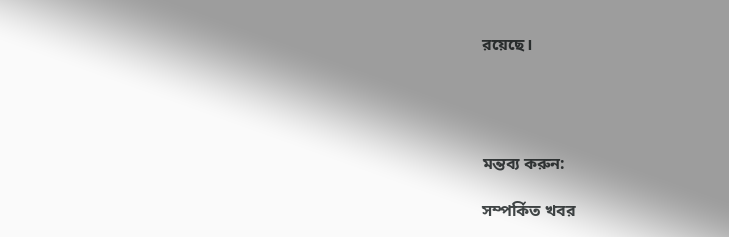রয়েছে।




মন্তব্য করুন:

সম্পর্কিত খবর